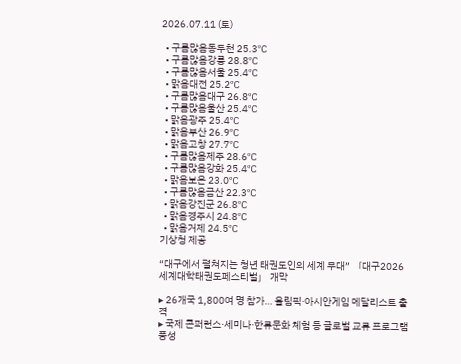2026.07.11 (토)

  • 구름많음동두천 25.3℃
  • 구름많음강릉 28.8℃
  • 구름많음서울 25.4℃
  • 맑음대전 25.2℃
  • 구름많음대구 26.8℃
  • 구름많음울산 25.4℃
  • 맑음광주 25.4℃
  • 맑음부산 26.9℃
  • 맑음고창 27.7℃
  • 구름많음제주 28.6℃
  • 구름많음강화 25.4℃
  • 맑음보은 23.0℃
  • 구름많음금산 22.3℃
  • 맑음강진군 26.8℃
  • 맑음경주시 24.8℃
  • 맑음거제 24.5℃
기상청 제공

“대구에서 펼쳐지는 청년 태권도인의 세계 무대” 「대구2026세계대학태권도페스티벌」 개막

▸ 26개국 1,800여 명 참가… 올림픽·아시안게임 메달리스트 출격
▸ 국제 콘퍼런스·세미나·한류문화 체험 등 글로벌 교류 프로그램 풍성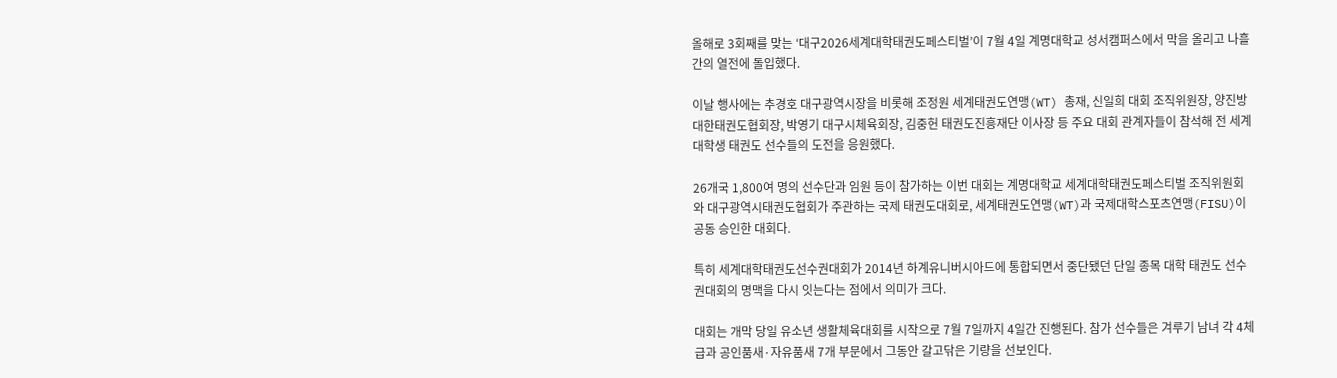올해로 3회째를 맞는 ‘대구2026세계대학태권도페스티벌’이 7월 4일 계명대학교 성서캠퍼스에서 막을 올리고 나흘간의 열전에 돌입했다.

이날 행사에는 추경호 대구광역시장을 비롯해 조정원 세계태권도연맹(WT) 총재, 신일희 대회 조직위원장, 양진방 대한태권도협회장, 박영기 대구시체육회장, 김중헌 태권도진흥재단 이사장 등 주요 대회 관계자들이 참석해 전 세계 대학생 태권도 선수들의 도전을 응원했다.

26개국 1,800여 명의 선수단과 임원 등이 참가하는 이번 대회는 계명대학교 세계대학태권도페스티벌 조직위원회와 대구광역시태권도협회가 주관하는 국제 태권도대회로, 세계태권도연맹(WT)과 국제대학스포츠연맹(FISU)이 공동 승인한 대회다.

특히 세계대학태권도선수권대회가 2014년 하계유니버시아드에 통합되면서 중단됐던 단일 종목 대학 태권도 선수권대회의 명맥을 다시 잇는다는 점에서 의미가 크다.

대회는 개막 당일 유소년 생활체육대회를 시작으로 7월 7일까지 4일간 진행된다. 참가 선수들은 겨루기 남녀 각 4체급과 공인품새·자유품새 7개 부문에서 그동안 갈고닦은 기량을 선보인다.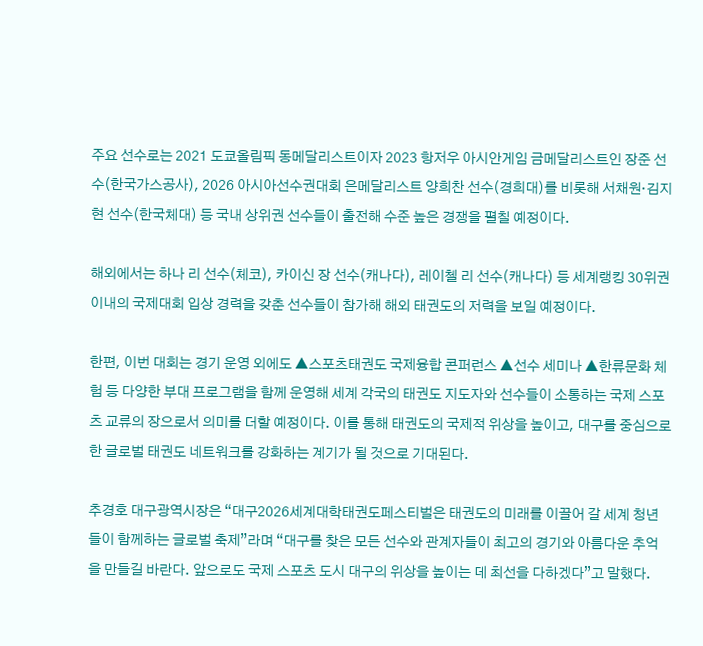주요 선수로는 2021 도쿄올림픽 동메달리스트이자 2023 항저우 아시안게임 금메달리스트인 장준 선수(한국가스공사), 2026 아시아선수권대회 은메달리스트 양희찬 선수(경희대)를 비롯해 서채원·김지현 선수(한국체대) 등 국내 상위권 선수들이 출전해 수준 높은 경쟁을 펼칠 예정이다.

해외에서는 하나 리 선수(체코), 카이신 장 선수(캐나다), 레이첼 리 선수(캐나다) 등 세계랭킹 30위권 이내의 국제대회 입상 경력을 갖춘 선수들이 참가해 해외 태권도의 저력을 보일 예정이다.

한편, 이번 대회는 경기 운영 외에도 ▲스포츠태권도 국제융합 콘퍼런스 ▲선수 세미나 ▲한류문화 체험 등 다양한 부대 프로그램을 함께 운영해 세계 각국의 태권도 지도자와 선수들이 소통하는 국제 스포츠 교류의 장으로서 의미를 더할 예정이다. 이를 통해 태권도의 국제적 위상을 높이고, 대구를 중심으로 한 글로벌 태권도 네트워크를 강화하는 계기가 될 것으로 기대된다.

추경호 대구광역시장은 “대구2026세계대학태권도페스티벌은 태권도의 미래를 이끌어 갈 세계 청년들이 함께하는 글로벌 축제”라며 “대구를 찾은 모든 선수와 관계자들이 최고의 경기와 아름다운 추억을 만들길 바란다. 앞으로도 국제 스포츠 도시 대구의 위상을 높이는 데 최선을 다하겠다”고 말했다.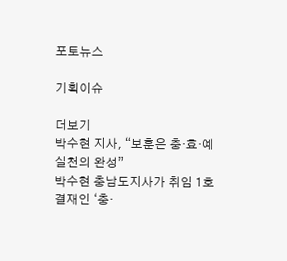포토뉴스

기획이슈

더보기
박수현 지사, “보훈은 충·효·예 실천의 완성”
박수현 충남도지사가 취임 1호 결재인 ‘충·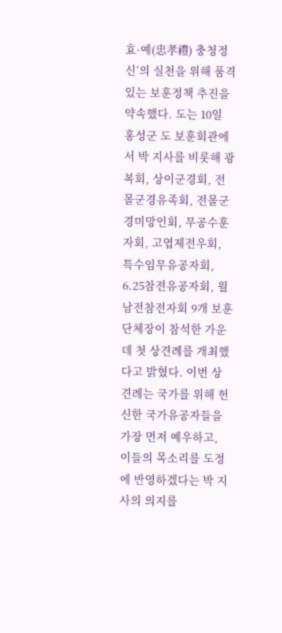효·예(忠孝禮) 충청정신’의 실천을 위해 품격 있는 보훈정책 추진을 약속했다. 도는 10일 홍성군 도 보훈회관에서 박 지사를 비롯해 광복회, 상이군경회, 전몰군경유족회, 전몰군경미망인회, 무공수훈자회, 고엽제전우회, 특수임무유공자회, 6.25참전유공자회, 월남전참전자회 9개 보훈단체장이 참석한 가운데 첫 상견례를 개최했다고 밝혔다. 이번 상견례는 국가를 위해 헌신한 국가유공자들을 가장 먼저 예우하고, 이들의 목소리를 도정에 반영하겠다는 박 지사의 의지를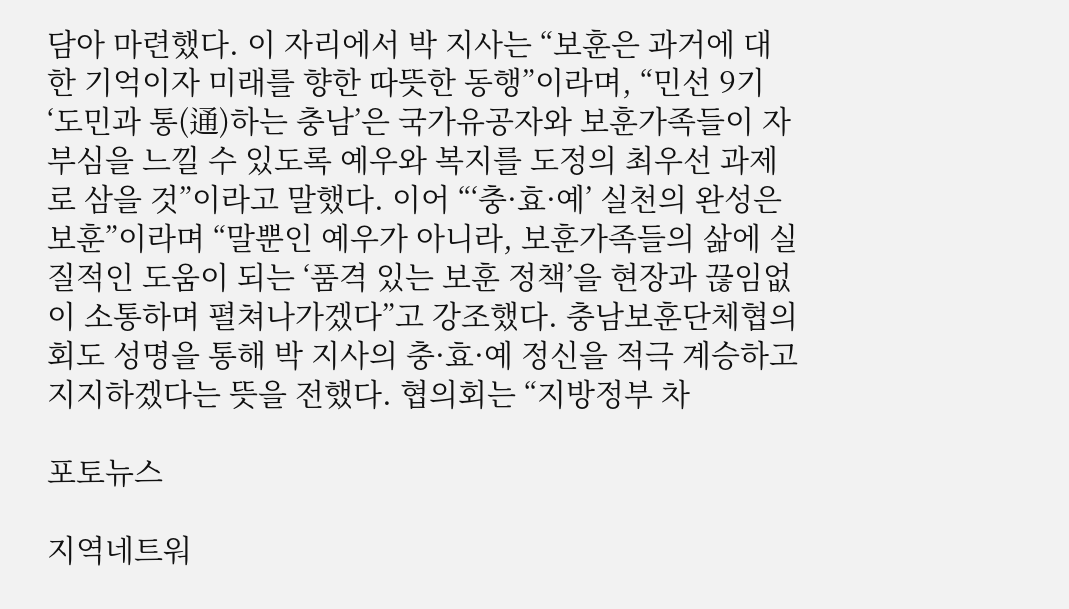담아 마련했다. 이 자리에서 박 지사는 “보훈은 과거에 대한 기억이자 미래를 향한 따뜻한 동행”이라며, “민선 9기 ‘도민과 통(通)하는 충남’은 국가유공자와 보훈가족들이 자부심을 느낄 수 있도록 예우와 복지를 도정의 최우선 과제로 삼을 것”이라고 말했다. 이어 “‘충·효·예’ 실천의 완성은 보훈”이라며 “말뿐인 예우가 아니라, 보훈가족들의 삶에 실질적인 도움이 되는 ‘품격 있는 보훈 정책’을 현장과 끊임없이 소통하며 펼쳐나가겠다”고 강조했다. 충남보훈단체협의회도 성명을 통해 박 지사의 충·효·예 정신을 적극 계승하고 지지하겠다는 뜻을 전했다. 협의회는 “지방정부 차

포토뉴스

지역네트워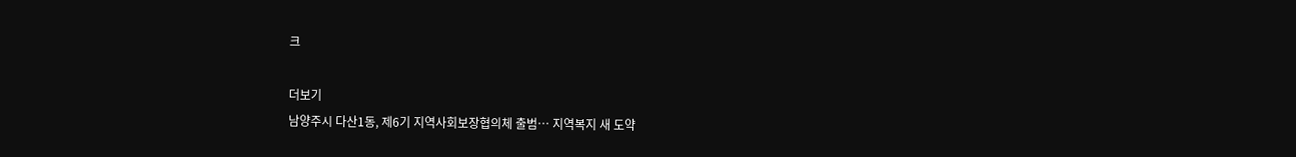크

더보기
남양주시 다산1동, 제6기 지역사회보장협의체 출범… 지역복지 새 도약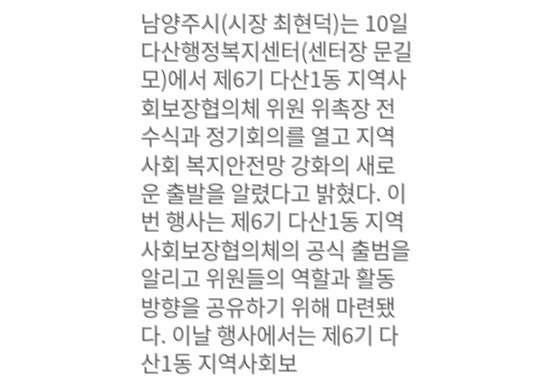남양주시(시장 최현덕)는 10일 다산행정복지센터(센터장 문길모)에서 제6기 다산1동 지역사회보장협의체 위원 위촉장 전수식과 정기회의를 열고 지역사회 복지안전망 강화의 새로운 출발을 알렸다고 밝혔다. 이번 행사는 제6기 다산1동 지역사회보장협의체의 공식 출범을 알리고 위원들의 역할과 활동 방향을 공유하기 위해 마련됐다. 이날 행사에서는 제6기 다산1동 지역사회보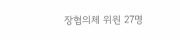장협의체 위원 27명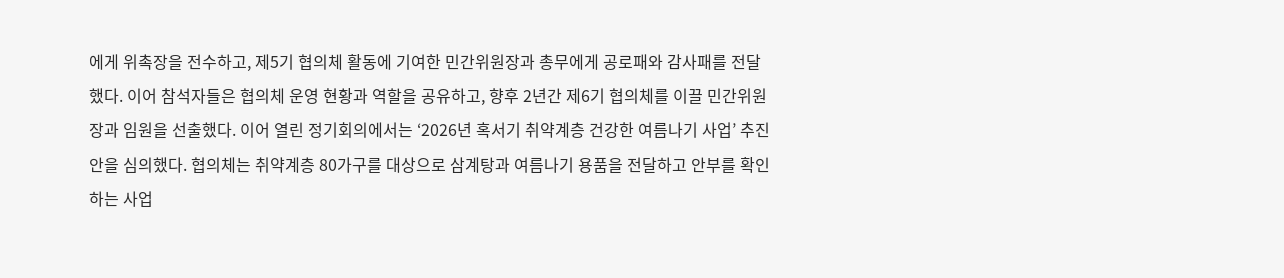에게 위촉장을 전수하고, 제5기 협의체 활동에 기여한 민간위원장과 총무에게 공로패와 감사패를 전달했다. 이어 참석자들은 협의체 운영 현황과 역할을 공유하고, 향후 2년간 제6기 협의체를 이끌 민간위원장과 임원을 선출했다. 이어 열린 정기회의에서는 ‘2026년 혹서기 취약계층 건강한 여름나기 사업’ 추진안을 심의했다. 협의체는 취약계층 80가구를 대상으로 삼계탕과 여름나기 용품을 전달하고 안부를 확인하는 사업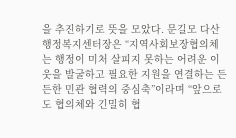을 추진하기로 뜻을 모았다. 문길모 다산행정복지센터장은 “지역사회보장협의체는 행정이 미처 살피지 못하는 어려운 이웃을 발굴하고 필요한 지원을 연결하는 든든한 민관 협력의 중심축”이라며 “앞으로도 협의체와 긴밀히 협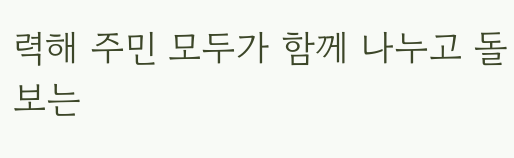력해 주민 모두가 함께 나누고 돌보는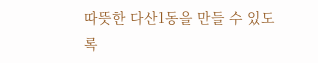따뜻한 다산1동을 만들 수 있도록